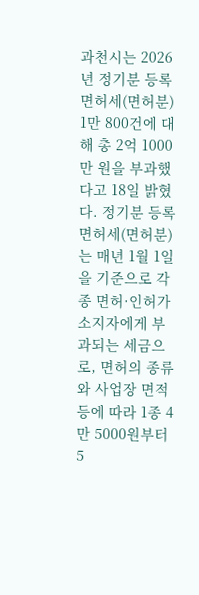과천시는 2026년 정기분 등록면허세(면허분) 1만 800건에 대해 총 2억 1000만 원을 부과했다고 18일 밝혔다. 정기분 등록면허세(면허분)는 매년 1월 1일을 기준으로 각종 면허·인허가 소지자에게 부과되는 세금으로, 면허의 종류와 사업장 면적 등에 따라 1종 4만 5000원부터 5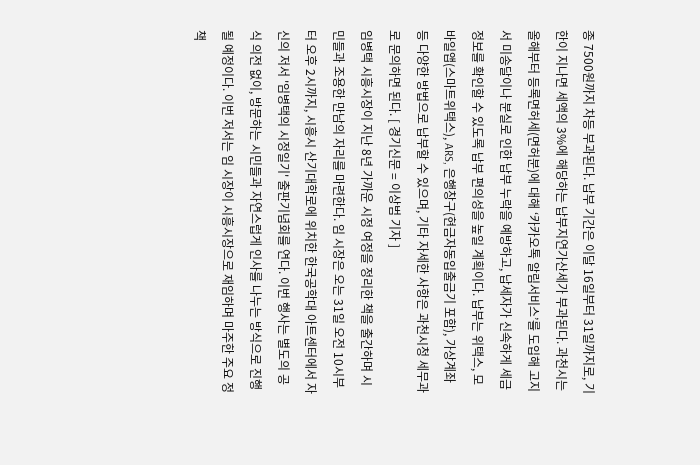종 7500원까지 차등 부과된다. 납부 기간은 이달 16일부터 31일까지로, 기한이 지나면 세액의 3%에 해당하는 납부지연가산세가 부과된다. 과천시는 올해부터 등록면허세(면허분)에 대해 ‘카카오톡 알림서비스’를 도입해 고지서 미송달이나 분실로 인한 납부 누락을 예방하고, 납세자가 신속하게 세금 정보를 확인할 수 있도록 납부 편의성을 높일 계획이다. 납부는 위택스, 모바일앱(스마트위택스), ARS, 은행창구(현금자동입출금기 포함), 가상계좌 등 다양한 방법으로 납부할 수 있으며, 기타 자세한 사항은 과천시청 세무과로 문의하면 된다. [ 경기신문 = 이상범 기자 ]
임병택 시흥시장이 지난 8년 가까운 시정 여정을 정리한 책을 출간하며 시민들과 조용한 만남의 자리를 마련한다. 임 시장은 오는 31일 오전 10시부터 오후 2시까지, 시흥시 산기대학로에 위치한 한국공학대 아트센터에서 자신의 저서 '임병택의 시정일기' 출판기념회를 연다. 이번 행사는 별도의 공식 의전 없이, 방문하는 시민들과 자연스럽게 인사를 나누는 방식으로 진행될 예정이다. 이번 저서는 임 시장이 시흥시장으로 재임하며 마주한 주요 정책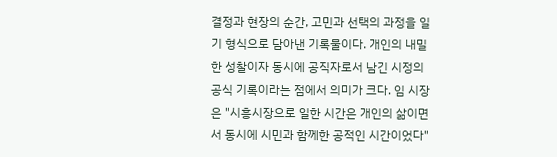결정과 현장의 순간, 고민과 선택의 과정을 일기 형식으로 담아낸 기록물이다. 개인의 내밀한 성찰이자 동시에 공직자로서 남긴 시정의 공식 기록이라는 점에서 의미가 크다. 임 시장은 "시흥시장으로 일한 시간은 개인의 삶이면서 동시에 시민과 함께한 공적인 시간이었다"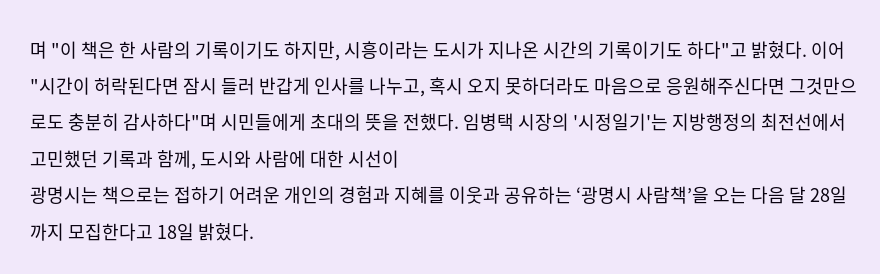며 "이 책은 한 사람의 기록이기도 하지만, 시흥이라는 도시가 지나온 시간의 기록이기도 하다"고 밝혔다. 이어 "시간이 허락된다면 잠시 들러 반갑게 인사를 나누고, 혹시 오지 못하더라도 마음으로 응원해주신다면 그것만으로도 충분히 감사하다"며 시민들에게 초대의 뜻을 전했다. 임병택 시장의 '시정일기'는 지방행정의 최전선에서 고민했던 기록과 함께, 도시와 사람에 대한 시선이
광명시는 책으로는 접하기 어려운 개인의 경험과 지혜를 이웃과 공유하는 ‘광명시 사람책’을 오는 다음 달 28일까지 모집한다고 18일 밝혔다.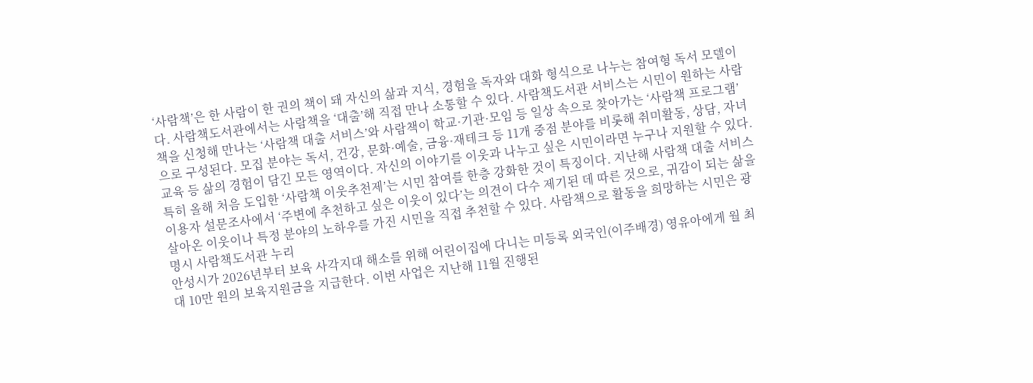‘사람책’은 한 사람이 한 권의 책이 돼 자신의 삶과 지식, 경험을 독자와 대화 형식으로 나누는 참여형 독서 모델이다. 사람책도서관에서는 사람책을 ‘대출’해 직접 만나 소통할 수 있다. 사람책도서관 서비스는 시민이 원하는 사람책을 신청해 만나는 ‘사람책 대출 서비스’와 사람책이 학교·기관·모임 등 일상 속으로 찾아가는 ‘사람책 프로그램’으로 구성된다. 모집 분야는 독서, 건강, 문화·예술, 금융·재테크 등 11개 중점 분야를 비롯해 취미활동, 상담, 자녀교육 등 삶의 경험이 담긴 모든 영역이다. 자신의 이야기를 이웃과 나누고 싶은 시민이라면 누구나 지원할 수 있다. 특히 올해 처음 도입한 ‘사람책 이웃추천제’는 시민 참여를 한층 강화한 것이 특징이다. 지난해 사람책 대출 서비스 이용자 설문조사에서 ‘주변에 추천하고 싶은 이웃이 있다’는 의견이 다수 제기된 데 따른 것으로, 귀감이 되는 삶을 살아온 이웃이나 특정 분야의 노하우를 가진 시민을 직접 추천할 수 있다. 사람책으로 활동을 희망하는 시민은 광명시 사람책도서관 누리
안성시가 2026년부터 보육 사각지대 해소를 위해 어린이집에 다니는 미등록 외국인(이주배경) 영유아에게 월 최대 10만 원의 보육지원금을 지급한다. 이번 사업은 지난해 11월 진행된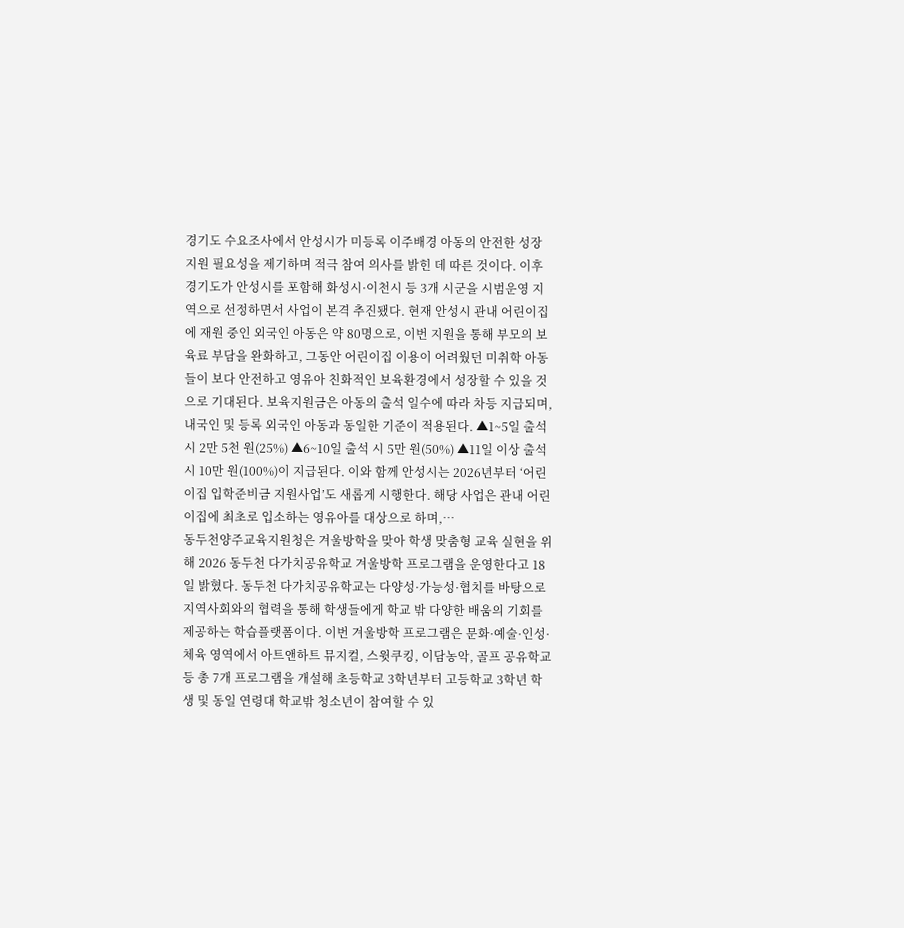경기도 수요조사에서 안성시가 미등록 이주배경 아동의 안전한 성장 지원 필요성을 제기하며 적극 참여 의사를 밝힌 데 따른 것이다. 이후 경기도가 안성시를 포함해 화성시·이천시 등 3개 시군을 시범운영 지역으로 선정하면서 사업이 본격 추진됐다. 현재 안성시 관내 어린이집에 재원 중인 외국인 아동은 약 80명으로, 이번 지원을 통해 부모의 보육료 부담을 완화하고, 그동안 어린이집 이용이 어려웠던 미취학 아동들이 보다 안전하고 영유아 친화적인 보육환경에서 성장할 수 있을 것으로 기대된다. 보육지원금은 아동의 출석 일수에 따라 차등 지급되며, 내국인 및 등록 외국인 아동과 동일한 기준이 적용된다. ▲1~5일 출석 시 2만 5천 원(25%) ▲6~10일 출석 시 5만 원(50%) ▲11일 이상 출석 시 10만 원(100%)이 지급된다. 이와 함께 안성시는 2026년부터 ‘어린이집 입학준비금 지원사업’도 새롭게 시행한다. 해당 사업은 관내 어린이집에 최초로 입소하는 영유아를 대상으로 하며,…
동두천양주교육지원청은 겨울방학을 맞아 학생 맞춤형 교육 실현을 위해 2026 동두천 다가치공유학교 겨울방학 프로그램을 운영한다고 18일 밝혔다. 동두천 다가치공유학교는 다양성·가능성·협치를 바탕으로 지역사회와의 협력을 통해 학생들에게 학교 밖 다양한 배움의 기회를 제공하는 학습플랫폼이다. 이번 겨울방학 프로그램은 문화·예술·인성·체육 영역에서 아트앤하트 뮤지컬, 스윗쿠킹, 이담농악, 골프 공유학교 등 총 7개 프로그램을 개설해 초등학교 3학년부터 고등학교 3학년 학생 및 동일 연령대 학교밖 청소년이 참여할 수 있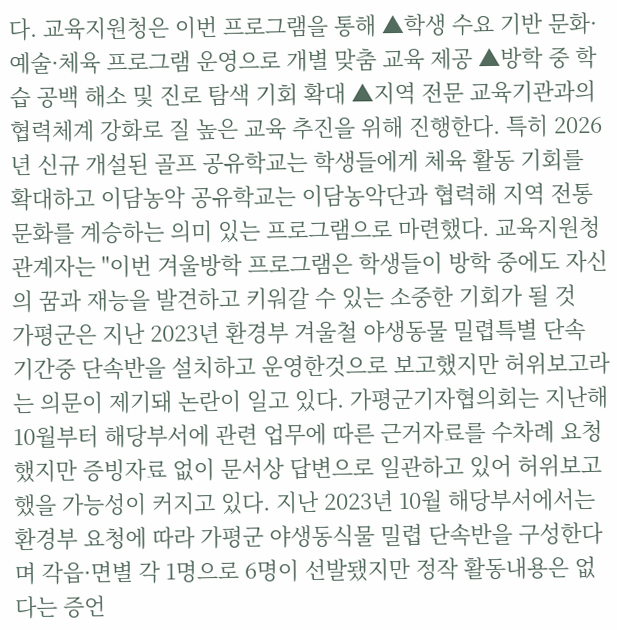다. 교육지원청은 이번 프로그램을 통해 ▲학생 수요 기반 문화·예술·체육 프로그램 운영으로 개별 맞춤 교육 제공 ▲방학 중 학습 공백 해소 및 진로 탐색 기회 확대 ▲지역 전문 교육기관과의 협력체계 강화로 질 높은 교육 추진을 위해 진행한다. 특히 2026년 신규 개설된 골프 공유학교는 학생들에게 체육 활동 기회를 확대하고 이담농악 공유학교는 이담농악단과 협력해 지역 전통문화를 계승하는 의미 있는 프로그램으로 마련했다. 교육지원청 관계자는 "이번 겨울방학 프로그램은 학생들이 방학 중에도 자신의 꿈과 재능을 발견하고 키워갈 수 있는 소중한 기회가 될 것
가평군은 지난 2023년 환경부 겨울철 야생동물 밀렵특별 단속 기간중 단속반을 설치하고 운영한것으로 보고했지만 허위보고라는 의문이 제기돼 논란이 일고 있다. 가평군기자협의회는 지난해 10월부터 해당부서에 관련 업무에 따른 근거자료를 수차례 요청했지만 증빙자료 없이 문서상 답변으로 일관하고 있어 허위보고했을 가능성이 커지고 있다. 지난 2023년 10월 해당부서에서는 환경부 요청에 따라 가평군 야생동식물 밀렵 단속반을 구성한다며 각읍·면별 각 1명으로 6명이 선발됐지만 정작 활동내용은 없다는 증언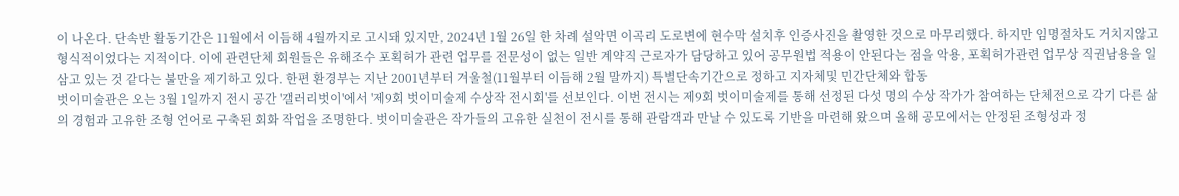이 나온다. 단속반 활동기간은 11월에서 이듬해 4월까지로 고시돼 있지만, 2024년 1월 26일 한 차례 설악면 이곡리 도로변에 현수막 설치후 인증사진을 촬영한 것으로 마무리했다. 하지만 임명절차도 거치지않고 형식적이었다는 지적이다. 이에 관련단체 회원들은 유해조수 포획허가 관련 업무를 전문성이 없는 일반 계약직 근로자가 담당하고 있어 공무원법 적용이 안된다는 점을 악용, 포획허가관련 업무상 직권남용을 일삼고 있는 것 같다는 불만을 제기하고 있다. 한편 환경부는 지난 2001년부터 겨울철(11월부터 이듬해 2월 말까지) 특별단속기간으로 정하고 지자체및 민간단체와 합동
벗이미술관은 오는 3월 1일까지 전시 공간 '갤러리벗이'에서 '제9회 벗이미술제 수상작 전시회'를 선보인다. 이번 전시는 제9회 벗이미술제를 통해 선정된 다섯 명의 수상 작가가 참여하는 단체전으로 각기 다른 삶의 경험과 고유한 조형 언어로 구축된 회화 작업을 조명한다. 벗이미술관은 작가들의 고유한 실천이 전시를 통해 관람객과 만날 수 있도록 기반을 마련해 왔으며 올해 공모에서는 안정된 조형성과 정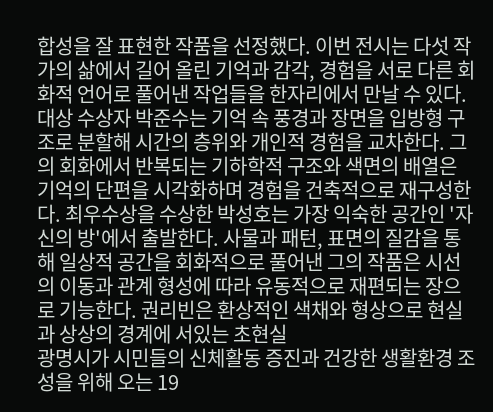합성을 잘 표현한 작품을 선정했다. 이번 전시는 다섯 작가의 삶에서 길어 올린 기억과 감각, 경험을 서로 다른 회화적 언어로 풀어낸 작업들을 한자리에서 만날 수 있다. 대상 수상자 박준수는 기억 속 풍경과 장면을 입방형 구조로 분할해 시간의 층위와 개인적 경험을 교차한다. 그의 회화에서 반복되는 기하학적 구조와 색면의 배열은 기억의 단편을 시각화하며 경험을 건축적으로 재구성한다. 최우수상을 수상한 박성호는 가장 익숙한 공간인 '자신의 방'에서 출발한다. 사물과 패턴, 표면의 질감을 통해 일상적 공간을 회화적으로 풀어낸 그의 작품은 시선의 이동과 관계 형성에 따라 유동적으로 재편되는 장으로 기능한다. 권리빈은 환상적인 색채와 형상으로 현실과 상상의 경계에 서있는 초현실
광명시가 시민들의 신체활동 증진과 건강한 생활환경 조성을 위해 오는 19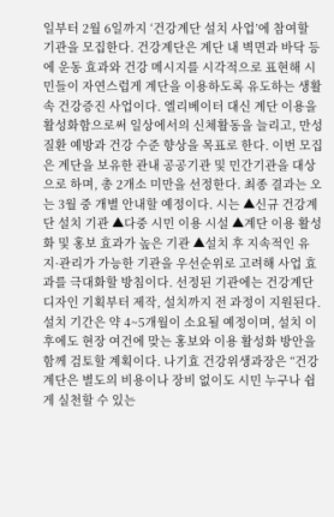일부터 2월 6일까지 ‘건강계단 설치 사업’에 참여할 기관을 모집한다. 건강계단은 계단 내 벽면과 바닥 등에 운동 효과와 건강 메시지를 시각적으로 표현해 시민들이 자연스럽게 계단을 이용하도록 유도하는 생활 속 건강증진 사업이다. 엘리베이터 대신 계단 이용을 활성화함으로써 일상에서의 신체활동을 늘리고, 만성질환 예방과 건강 수준 향상을 목표로 한다. 이번 모집은 계단을 보유한 관내 공공기관 및 민간기관을 대상으로 하며, 총 2개소 미만을 선정한다. 최종 결과는 오는 3월 중 개별 안내할 예정이다. 시는 ▲신규 건강계단 설치 기관 ▲다중 시민 이용 시설 ▲계단 이용 활성화 및 홍보 효과가 높은 기관 ▲설치 후 지속적인 유지·관리가 가능한 기관을 우선순위로 고려해 사업 효과를 극대화할 방침이다. 선정된 기관에는 건강계단 디자인 기획부터 제작, 설치까지 전 과정이 지원된다. 설치 기간은 약 4~5개월이 소요될 예정이며, 설치 이후에도 현장 여건에 맞는 홍보와 이용 활성화 방안을 함께 검토할 계획이다. 나기효 건강위생과장은 “건강계단은 별도의 비용이나 장비 없이도 시민 누구나 쉽게 실천할 수 있는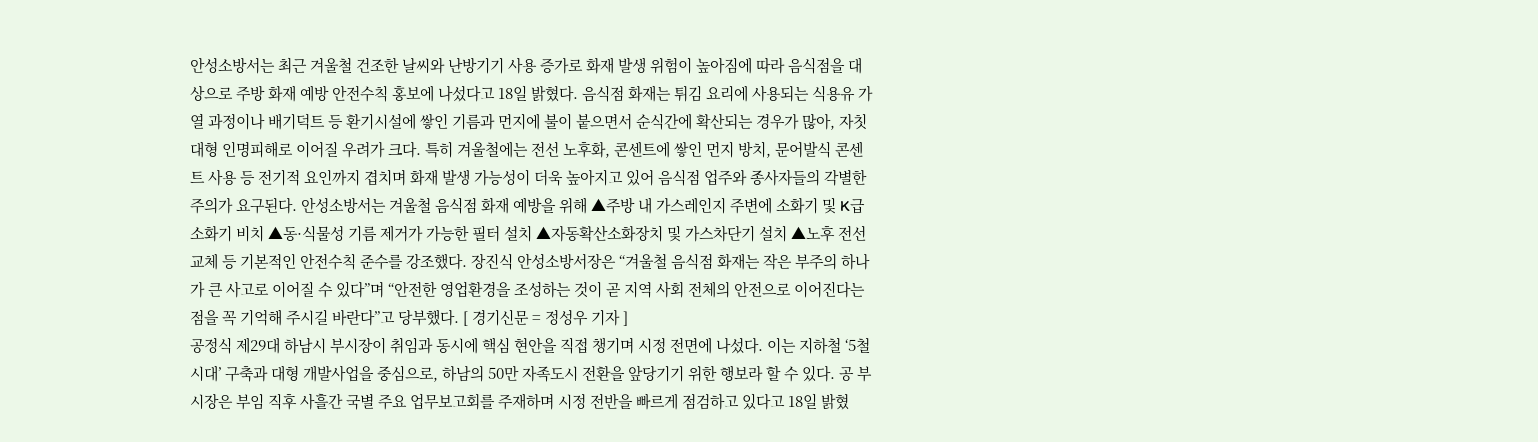안성소방서는 최근 겨울철 건조한 날씨와 난방기기 사용 증가로 화재 발생 위험이 높아짐에 따라 음식점을 대상으로 주방 화재 예방 안전수칙 홍보에 나섰다고 18일 밝혔다. 음식점 화재는 튀김 요리에 사용되는 식용유 가열 과정이나 배기덕트 등 환기시설에 쌓인 기름과 먼지에 불이 붙으면서 순식간에 확산되는 경우가 많아, 자칫 대형 인명피해로 이어질 우려가 크다. 특히 겨울철에는 전선 노후화, 콘센트에 쌓인 먼지 방치, 문어발식 콘센트 사용 등 전기적 요인까지 겹치며 화재 발생 가능성이 더욱 높아지고 있어 음식점 업주와 종사자들의 각별한 주의가 요구된다. 안성소방서는 겨울철 음식점 화재 예방을 위해 ▲주방 내 가스레인지 주변에 소화기 및 K급 소화기 비치 ▲동·식물성 기름 제거가 가능한 필터 설치 ▲자동확산소화장치 및 가스차단기 설치 ▲노후 전선 교체 등 기본적인 안전수칙 준수를 강조했다. 장진식 안성소방서장은 “겨울철 음식점 화재는 작은 부주의 하나가 큰 사고로 이어질 수 있다”며 “안전한 영업환경을 조성하는 것이 곧 지역 사회 전체의 안전으로 이어진다는 점을 꼭 기억해 주시길 바란다”고 당부했다. [ 경기신문 = 정성우 기자 ]
공정식 제29대 하남시 부시장이 취임과 동시에 핵심 현안을 직접 챙기며 시정 전면에 나섰다. 이는 지하철 ‘5철 시대’ 구축과 대형 개발사업을 중심으로, 하남의 50만 자족도시 전환을 앞당기기 위한 행보라 할 수 있다. 공 부시장은 부임 직후 사흘간 국별 주요 업무보고회를 주재하며 시정 전반을 빠르게 점검하고 있다고 18일 밝혔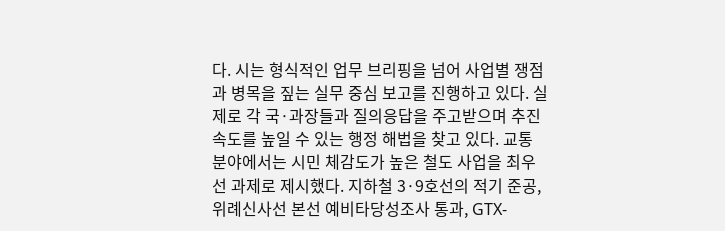다. 시는 형식적인 업무 브리핑을 넘어 사업별 쟁점과 병목을 짚는 실무 중심 보고를 진행하고 있다. 실제로 각 국·과장들과 질의응답을 주고받으며 추진 속도를 높일 수 있는 행정 해법을 찾고 있다. 교통 분야에서는 시민 체감도가 높은 철도 사업을 최우선 과제로 제시했다. 지하철 3·9호선의 적기 준공, 위례신사선 본선 예비타당성조사 통과, GTX-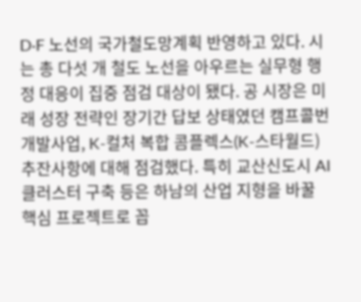D·F 노선의 국가철도망계획 반영하고 있다. 시는 총 다섯 개 철도 노선을 아우르는 실무형 행정 대응이 집중 점검 대상이 됐다. 공 시장은 미래 성장 전략인 장기간 답보 상태였던 캠프콜번 개발사업, K-컬처 복합 콤플렉스(K-스타월드) 추잔사항에 대해 점검했다. 특히 교산신도시 AI 클러스터 구축 등은 하남의 산업 지형을 바꿀 핵심 프로젝트로 꼽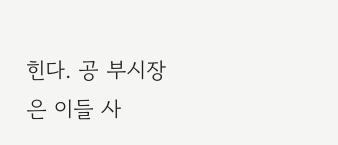힌다. 공 부시장은 이들 사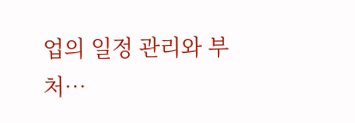업의 일정 관리와 부처…